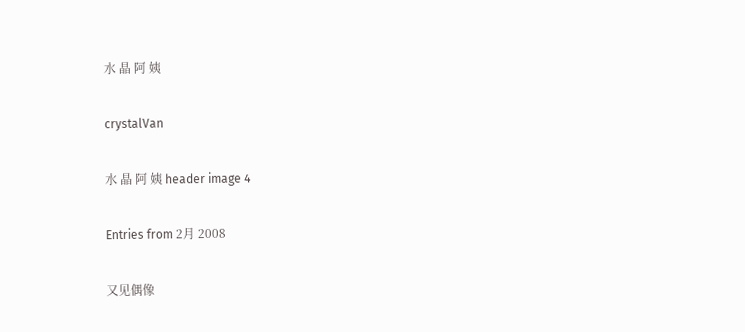水 晶 阿 姨

crystalVan

水 晶 阿 姨 header image 4

Entries from 2月 2008

又见偶像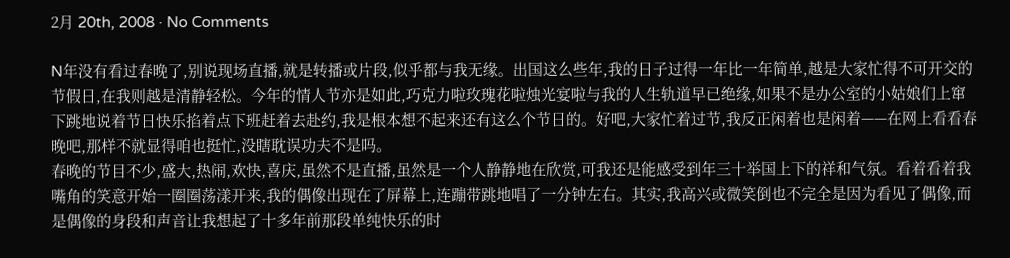2月 20th, 2008 · No Comments

N年没有看过春晚了,别说现场直播,就是转播或片段,似乎都与我无缘。出国这么些年,我的日子过得一年比一年简单,越是大家忙得不可开交的节假日,在我则越是清静轻松。今年的情人节亦是如此,巧克力啦玫瑰花啦烛光宴啦与我的人生轨道早已绝缘,如果不是办公室的小姑娘们上窜下跳地说着节日快乐掐着点下班赶着去赴约,我是根本想不起来还有这么个节日的。好吧,大家忙着过节,我反正闲着也是闲着——在网上看看春晚吧,那样不就显得咱也挺忙,没瞎耽误功夫不是吗。
春晚的节目不少,盛大,热闹,欢快,喜庆,虽然不是直播,虽然是一个人静静地在欣赏,可我还是能感受到年三十举国上下的祥和气氛。看着看着我嘴角的笑意开始一圈圈荡漾开来,我的偶像出现在了屏幕上,连蹦带跳地唱了一分钟左右。其实,我高兴或微笑倒也不完全是因为看见了偶像,而是偶像的身段和声音让我想起了十多年前那段单纯快乐的时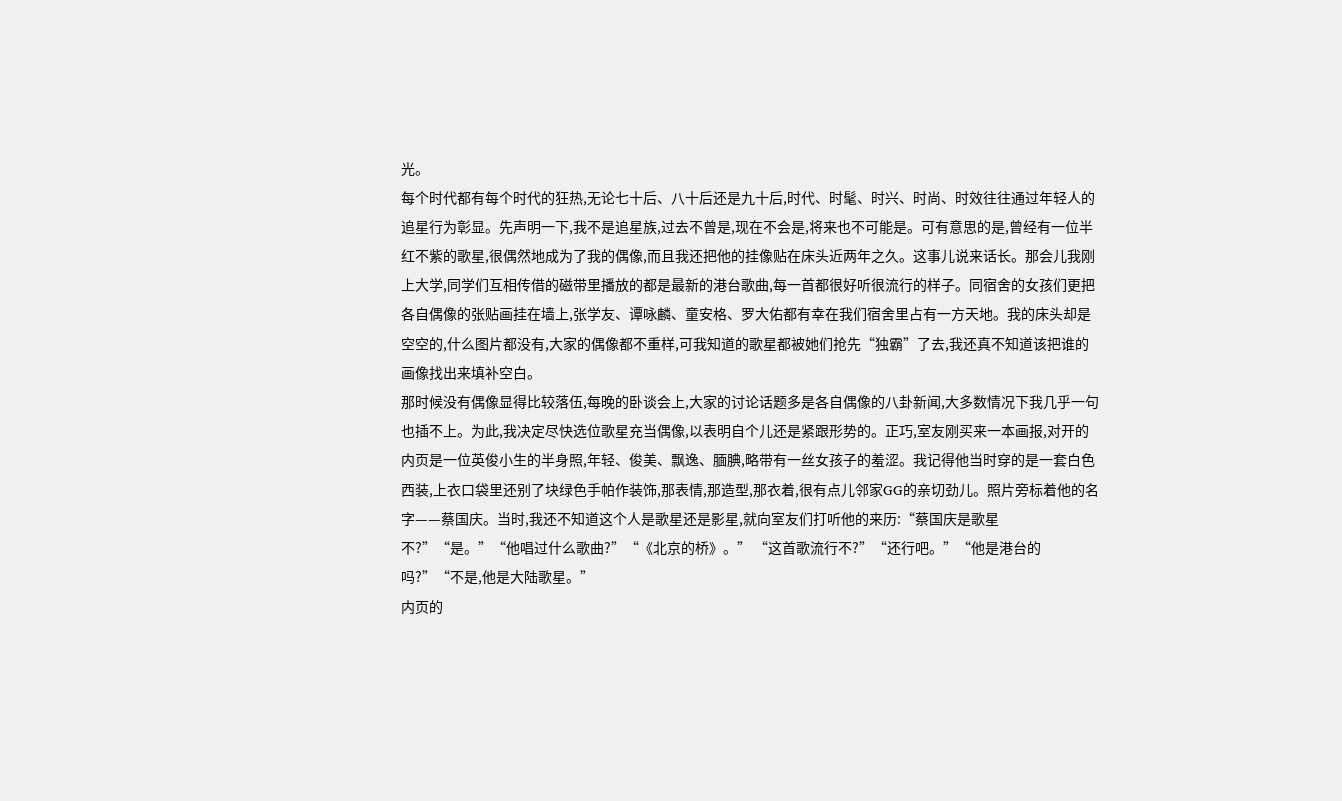光。
每个时代都有每个时代的狂热,无论七十后、八十后还是九十后,时代、时髦、时兴、时尚、时效往往通过年轻人的追星行为彰显。先声明一下,我不是追星族,过去不曾是,现在不会是,将来也不可能是。可有意思的是,曾经有一位半红不紫的歌星,很偶然地成为了我的偶像,而且我还把他的挂像贴在床头近两年之久。这事儿说来话长。那会儿我刚上大学,同学们互相传借的磁带里播放的都是最新的港台歌曲,每一首都很好听很流行的样子。同宿舍的女孩们更把各自偶像的张贴画挂在墙上,张学友、谭咏麟、童安格、罗大佑都有幸在我们宿舍里占有一方天地。我的床头却是空空的,什么图片都没有,大家的偶像都不重样,可我知道的歌星都被她们抢先“独霸”了去,我还真不知道该把谁的画像找出来填补空白。
那时候没有偶像显得比较落伍,每晚的卧谈会上,大家的讨论话题多是各自偶像的八卦新闻,大多数情况下我几乎一句也插不上。为此,我决定尽快选位歌星充当偶像,以表明自个儿还是紧跟形势的。正巧,室友刚买来一本画报,对开的内页是一位英俊小生的半身照,年轻、俊美、飘逸、腼腆,略带有一丝女孩子的羞涩。我记得他当时穿的是一套白色西装,上衣口袋里还别了块绿色手帕作装饰,那表情,那造型,那衣着,很有点儿邻家GG的亲切劲儿。照片旁标着他的名字——蔡国庆。当时,我还不知道这个人是歌星还是影星,就向室友们打听他的来历:“蔡国庆是歌星不?”“是。”“他唱过什么歌曲?”“《北京的桥》。” “这首歌流行不?”“还行吧。”“他是港台的吗?”“不是,他是大陆歌星。”
内页的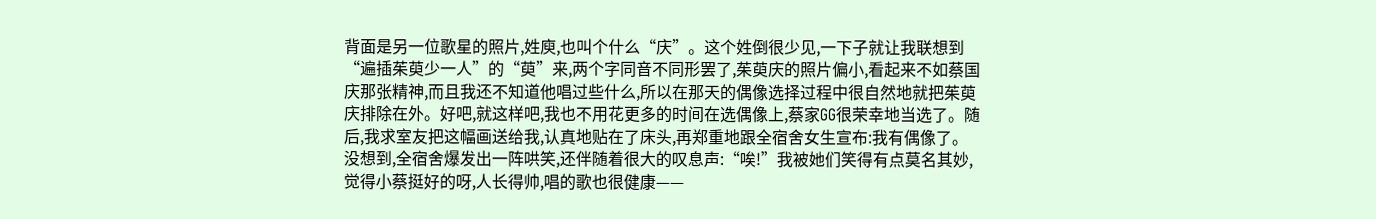背面是另一位歌星的照片,姓庾,也叫个什么“庆”。这个姓倒很少见,一下子就让我联想到“遍插茱萸少一人”的“萸”来,两个字同音不同形罢了,茱萸庆的照片偏小,看起来不如蔡国庆那张精神,而且我还不知道他唱过些什么,所以在那天的偶像选择过程中很自然地就把茱萸庆排除在外。好吧,就这样吧,我也不用花更多的时间在选偶像上,蔡家GG很荣幸地当选了。随后,我求室友把这幅画送给我,认真地贴在了床头,再郑重地跟全宿舍女生宣布:我有偶像了。
没想到,全宿舍爆发出一阵哄笑,还伴随着很大的叹息声:“唉!”我被她们笑得有点莫名其妙,觉得小蔡挺好的呀,人长得帅,唱的歌也很健康——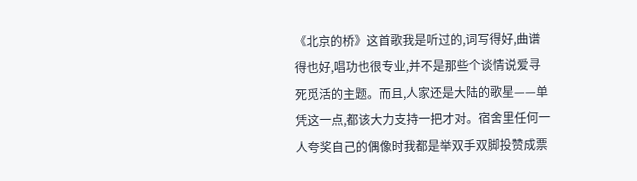《北京的桥》这首歌我是听过的,词写得好,曲谱得也好,唱功也很专业,并不是那些个谈情说爱寻死觅活的主题。而且,人家还是大陆的歌星——单凭这一点,都该大力支持一把才对。宿舍里任何一人夸奖自己的偶像时我都是举双手双脚投赞成票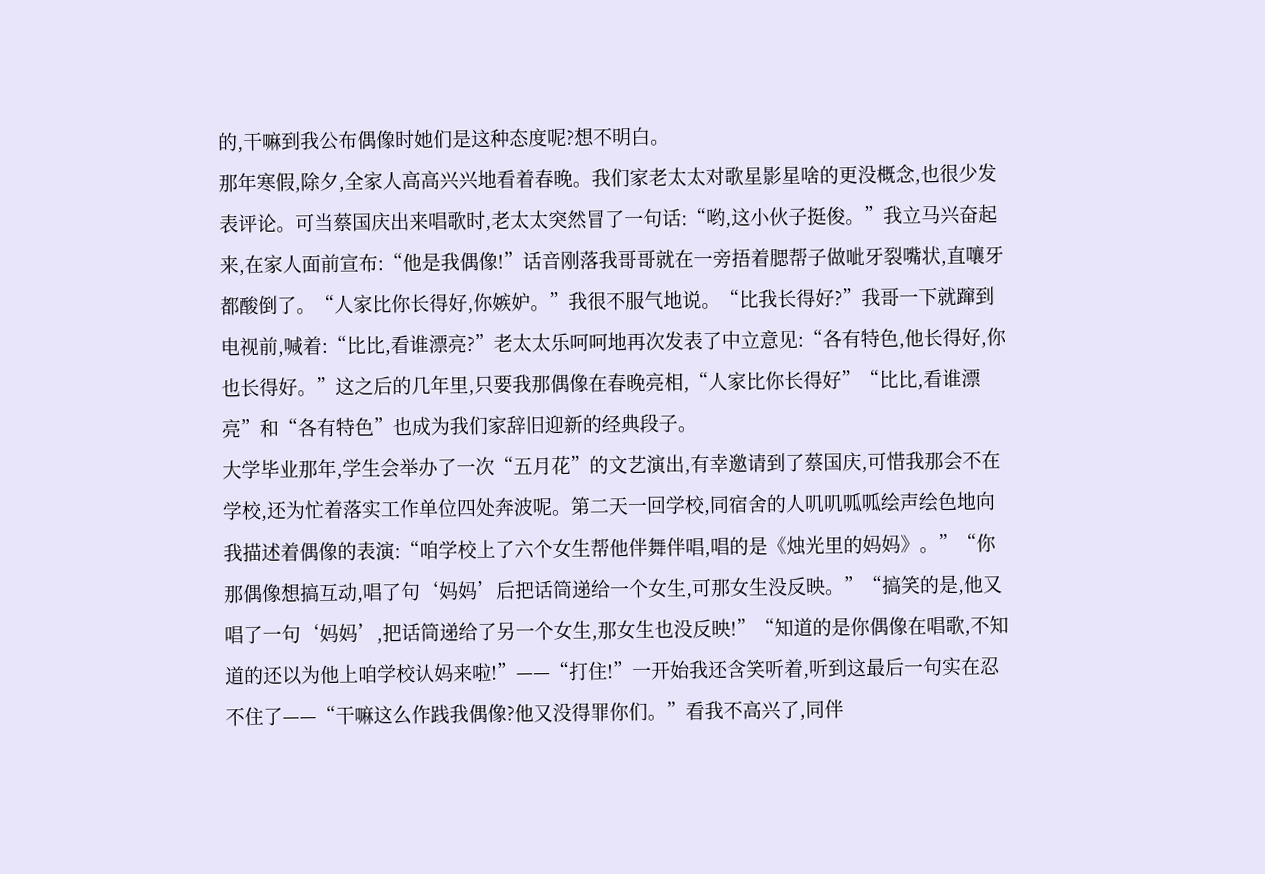的,干嘛到我公布偶像时她们是这种态度呢?想不明白。
那年寒假,除夕,全家人高高兴兴地看着春晚。我们家老太太对歌星影星啥的更没概念,也很少发表评论。可当蔡国庆出来唱歌时,老太太突然冒了一句话:“哟,这小伙子挺俊。”我立马兴奋起来,在家人面前宣布:“他是我偶像!”话音刚落我哥哥就在一旁捂着腮帮子做呲牙裂嘴状,直嚷牙都酸倒了。“人家比你长得好,你嫉妒。”我很不服气地说。“比我长得好?”我哥一下就蹿到电视前,喊着:“比比,看谁漂亮?”老太太乐呵呵地再次发表了中立意见:“各有特色,他长得好,你也长得好。”这之后的几年里,只要我那偶像在春晚亮相,“人家比你长得好”“比比,看谁漂亮”和“各有特色”也成为我们家辞旧迎新的经典段子。
大学毕业那年,学生会举办了一次“五月花”的文艺演出,有幸邀请到了蔡国庆,可惜我那会不在学校,还为忙着落实工作单位四处奔波呢。第二天一回学校,同宿舍的人叽叽呱呱绘声绘色地向我描述着偶像的表演:“咱学校上了六个女生帮他伴舞伴唱,唱的是《烛光里的妈妈》。”“你那偶像想搞互动,唱了句‘妈妈’后把话筒递给一个女生,可那女生没反映。”“搞笑的是,他又唱了一句‘妈妈’,把话筒递给了另一个女生,那女生也没反映!”“知道的是你偶像在唱歌,不知道的还以为他上咱学校认妈来啦!”——“打住!”一开始我还含笑听着,听到这最后一句实在忍不住了——“干嘛这么作践我偶像?他又没得罪你们。”看我不高兴了,同伴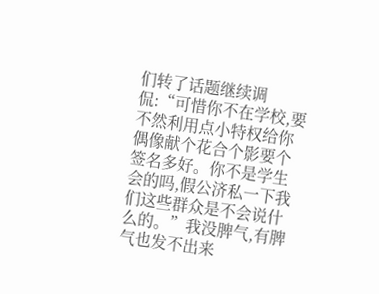们转了话题继续调侃:“可惜你不在学校,要不然利用点小特权给你偶像献个花合个影要个签名多好。你不是学生会的吗,假公济私一下我们这些群众是不会说什么的。”我没脾气,有脾气也发不出来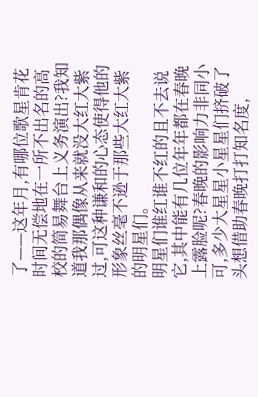了——这年月,有哪位歌星肯花时间无偿地在一所不出名的高校的简易舞台上义务演出?我知道我那偶像从来就没大红大紫过,可这种谦和的心态使得他的形象丝毫不逊于那些大红大紫的明星们。
明星们谁红谁不红的且不去说它,其中能有几位年年都在春晚上露脸呢?春晚的影响力非同小可,多少大星星小星星们挤破了头想借助春晚打打知名度,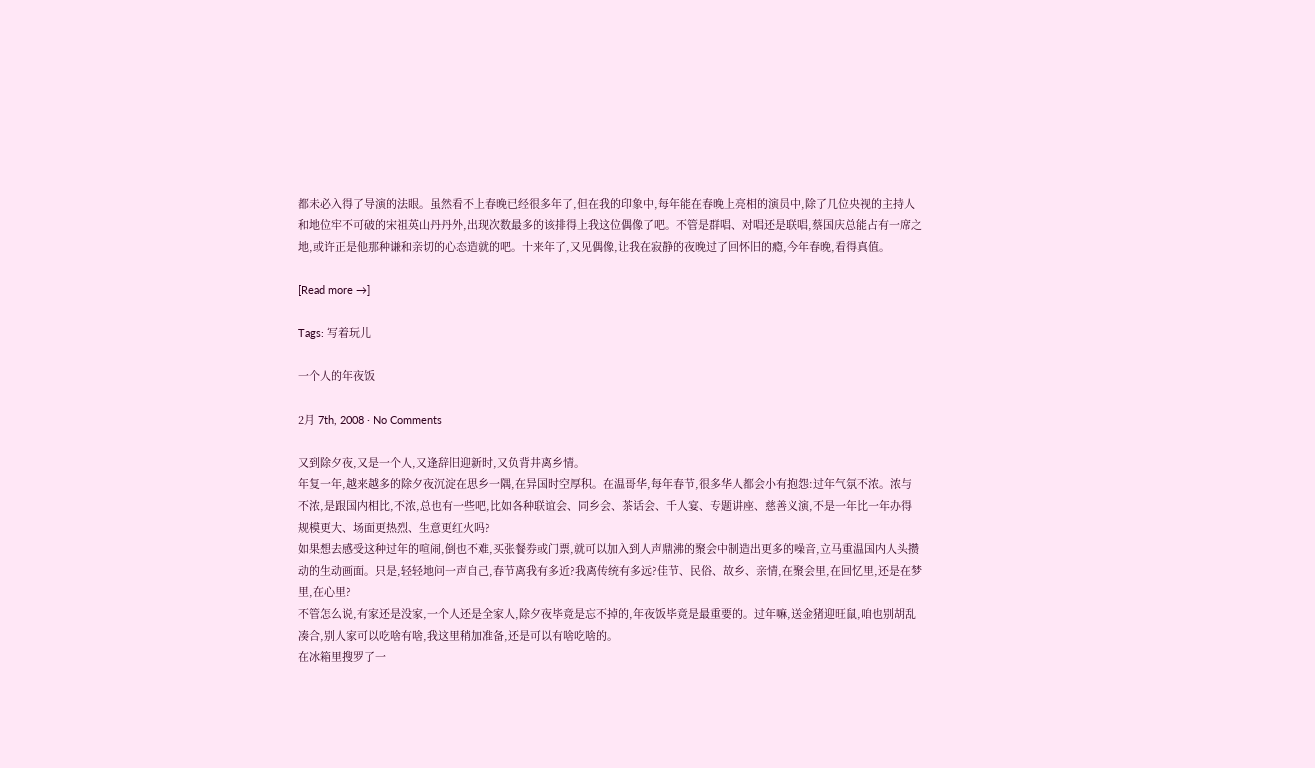都未必入得了导演的法眼。虽然看不上春晚已经很多年了,但在我的印象中,每年能在春晚上亮相的演员中,除了几位央视的主持人和地位牢不可破的宋祖英山丹丹外,出现次数最多的该排得上我这位偶像了吧。不管是群唱、对唱还是联唱,蔡国庆总能占有一席之地,或许正是他那种谦和亲切的心态造就的吧。十来年了,又见偶像,让我在寂静的夜晚过了回怀旧的瘾,今年春晚,看得真值。

[Read more →]

Tags: 写着玩儿

一个人的年夜饭

2月 7th, 2008 · No Comments

又到除夕夜,又是一个人,又逢辞旧迎新时,又负背井离乡情。
年复一年,越来越多的除夕夜沉淀在思乡一隅,在异国时空厚积。在温哥华,每年春节,很多华人都会小有抱怨:过年气氛不浓。浓与不浓,是跟国内相比,不浓,总也有一些吧,比如各种联谊会、同乡会、茶话会、千人宴、专题讲座、慈善义演,不是一年比一年办得规模更大、场面更热烈、生意更红火吗?
如果想去感受这种过年的喧闹,倒也不难,买张餐券或门票,就可以加入到人声鼎沸的聚会中制造出更多的噪音,立马重温国内人头攒动的生动画面。只是,轻轻地问一声自己,春节离我有多近?我离传统有多远?佳节、民俗、故乡、亲情,在聚会里,在回忆里,还是在梦里,在心里?
不管怎么说,有家还是没家,一个人还是全家人,除夕夜毕竟是忘不掉的,年夜饭毕竟是最重要的。过年嘛,送金猪迎旺鼠,咱也别胡乱凑合,别人家可以吃啥有啥,我这里稍加准备,还是可以有啥吃啥的。
在冰箱里搜罗了一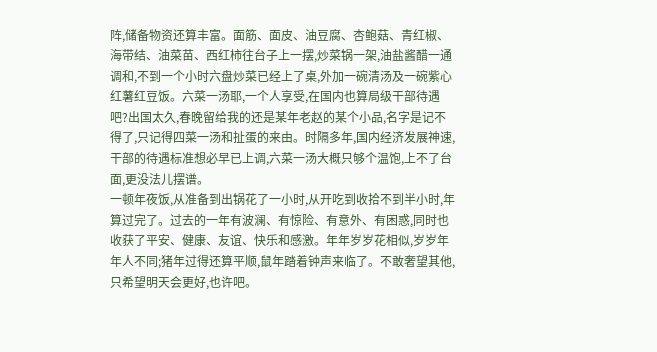阵,储备物资还算丰富。面筋、面皮、油豆腐、杏鲍菇、青红椒、海带结、油菜苗、西红柿往台子上一摆,炒菜锅一架,油盐酱醋一通调和,不到一个小时六盘炒菜已经上了桌,外加一碗清汤及一碗紫心红薯红豆饭。六菜一汤耶,一个人享受,在国内也算局级干部待遇吧?出国太久,春晚留给我的还是某年老赵的某个小品,名字是记不得了,只记得四菜一汤和扯蛋的来由。时隔多年,国内经济发展神速,干部的待遇标准想必早已上调,六菜一汤大概只够个温饱,上不了台面,更没法儿摆谱。
一顿年夜饭,从准备到出锅花了一小时,从开吃到收拾不到半小时,年算过完了。过去的一年有波澜、有惊险、有意外、有困惑,同时也收获了平安、健康、友谊、快乐和感激。年年岁岁花相似,岁岁年年人不同;猪年过得还算平顺,鼠年踏着钟声来临了。不敢奢望其他,只希望明天会更好,也许吧。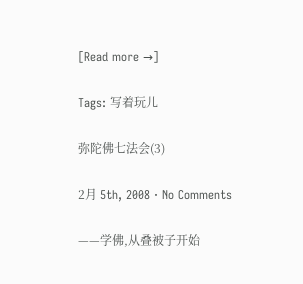[Read more →]

Tags: 写着玩儿

弥陀佛七法会(3)

2月 5th, 2008 · No Comments

——学佛,从叠被子开始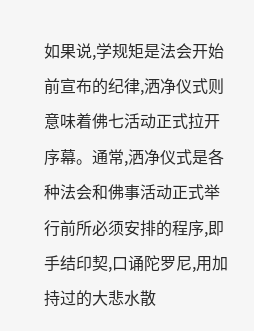如果说,学规矩是法会开始前宣布的纪律,洒净仪式则意味着佛七活动正式拉开序幕。通常,洒净仪式是各种法会和佛事活动正式举行前所必须安排的程序,即手结印契,口诵陀罗尼,用加持过的大悲水散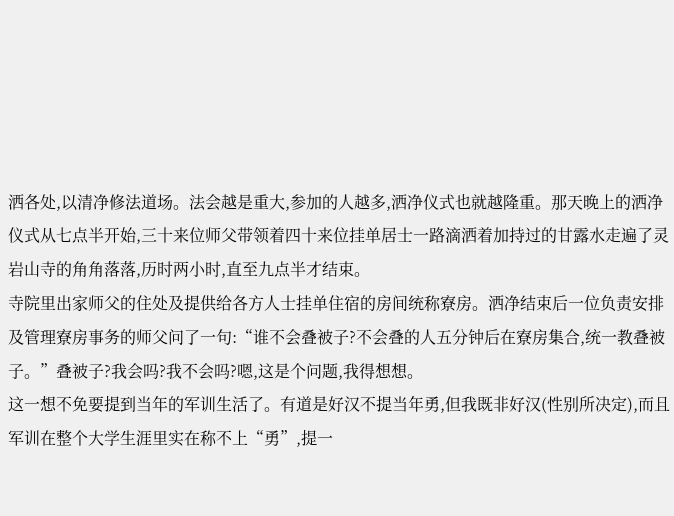洒各处,以清净修法道场。法会越是重大,参加的人越多,洒净仪式也就越隆重。那天晚上的洒净仪式从七点半开始,三十来位师父带领着四十来位挂单居士一路滴洒着加持过的甘露水走遍了灵岩山寺的角角落落,历时两小时,直至九点半才结束。
寺院里出家师父的住处及提供给各方人士挂单住宿的房间统称寮房。洒净结束后一位负责安排及管理寮房事务的师父问了一句:“谁不会叠被子?不会叠的人五分钟后在寮房集合,统一教叠被子。”叠被子?我会吗?我不会吗?嗯,这是个问题,我得想想。
这一想不免要提到当年的军训生活了。有道是好汉不提当年勇,但我既非好汉(性别所决定),而且军训在整个大学生涯里实在称不上“勇”,提一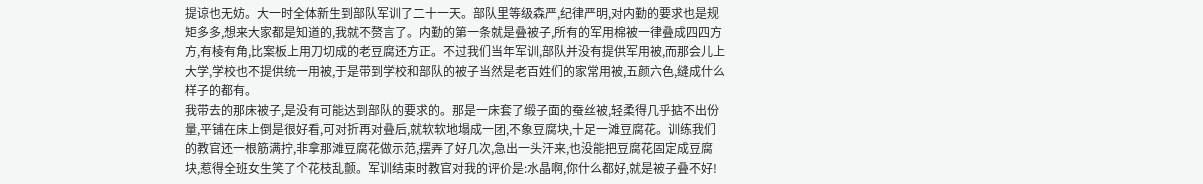提谅也无妨。大一时全体新生到部队军训了二十一天。部队里等级森严,纪律严明,对内勤的要求也是规矩多多,想来大家都是知道的,我就不赘言了。内勤的第一条就是叠被子,所有的军用棉被一律叠成四四方方,有棱有角,比案板上用刀切成的老豆腐还方正。不过我们当年军训,部队并没有提供军用被,而那会儿上大学,学校也不提供统一用被,于是带到学校和部队的被子当然是老百姓们的家常用被,五颜六色,缝成什么样子的都有。
我带去的那床被子,是没有可能达到部队的要求的。那是一床套了缎子面的蚕丝被,轻柔得几乎掂不出份量,平铺在床上倒是很好看,可对折再对叠后,就软软地塌成一团,不象豆腐块,十足一滩豆腐花。训练我们的教官还一根筋满拧,非拿那滩豆腐花做示范,摆弄了好几次,急出一头汗来,也没能把豆腐花固定成豆腐块,惹得全班女生笑了个花枝乱颤。军训结束时教官对我的评价是:水晶啊,你什么都好,就是被子叠不好!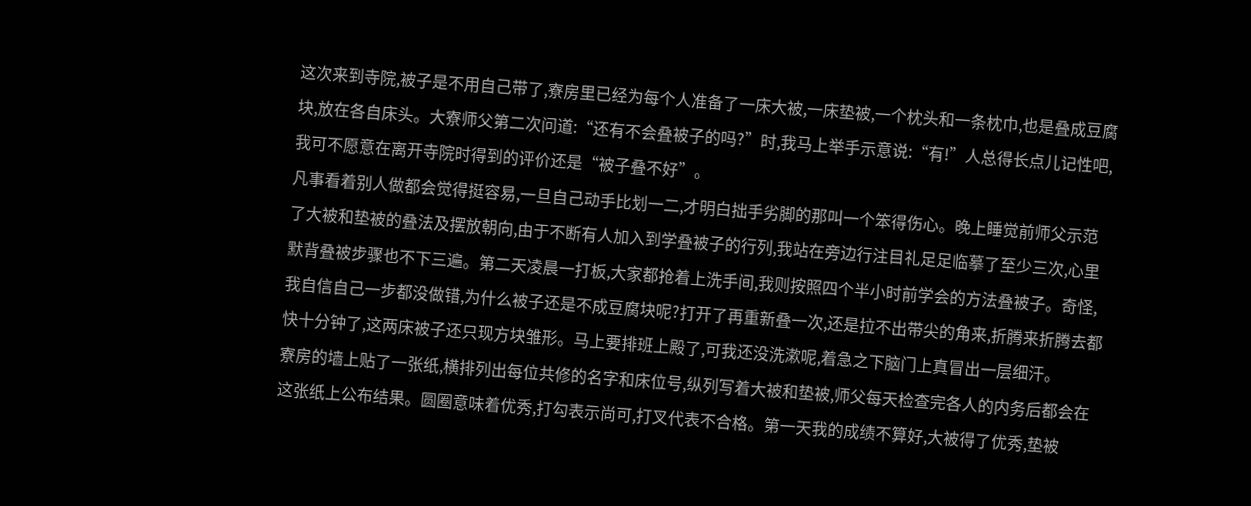这次来到寺院,被子是不用自己带了,寮房里已经为每个人准备了一床大被,一床垫被,一个枕头和一条枕巾,也是叠成豆腐块,放在各自床头。大寮师父第二次问道:“还有不会叠被子的吗?”时,我马上举手示意说:“有!”人总得长点儿记性吧,我可不愿意在离开寺院时得到的评价还是“被子叠不好”。
凡事看着别人做都会觉得挺容易,一旦自己动手比划一二,才明白拙手劣脚的那叫一个笨得伤心。晚上睡觉前师父示范了大被和垫被的叠法及摆放朝向,由于不断有人加入到学叠被子的行列,我站在旁边行注目礼足足临摹了至少三次,心里默背叠被步骤也不下三遍。第二天凌晨一打板,大家都抢着上洗手间,我则按照四个半小时前学会的方法叠被子。奇怪,我自信自己一步都没做错,为什么被子还是不成豆腐块呢?打开了再重新叠一次,还是拉不出带尖的角来,折腾来折腾去都快十分钟了,这两床被子还只现方块雏形。马上要排班上殿了,可我还没洗漱呢,着急之下脑门上真冒出一层细汗。
寮房的墙上贴了一张纸,横排列出每位共修的名字和床位号,纵列写着大被和垫被,师父每天检查完各人的内务后都会在这张纸上公布结果。圆圈意味着优秀,打勾表示尚可,打叉代表不合格。第一天我的成绩不算好,大被得了优秀,垫被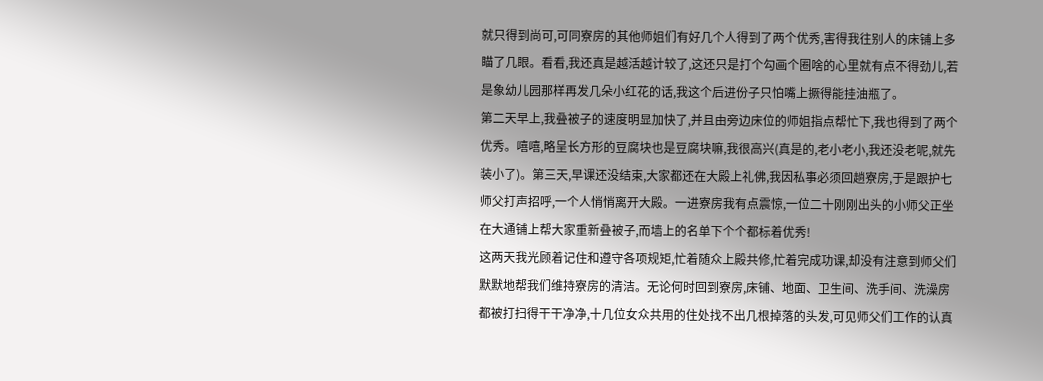就只得到尚可,可同寮房的其他师姐们有好几个人得到了两个优秀,害得我往别人的床铺上多瞄了几眼。看看,我还真是越活越计较了,这还只是打个勾画个圈啥的心里就有点不得劲儿,若是象幼儿园那样再发几朵小红花的话,我这个后进份子只怕嘴上撅得能挂油瓶了。
第二天早上,我叠被子的速度明显加快了,并且由旁边床位的师姐指点帮忙下,我也得到了两个优秀。嘻嘻,略呈长方形的豆腐块也是豆腐块嘛,我很高兴(真是的,老小老小,我还没老呢,就先装小了)。第三天,早课还没结束,大家都还在大殿上礼佛,我因私事必须回趟寮房,于是跟护七师父打声招呼,一个人悄悄离开大殿。一进寮房我有点震惊,一位二十刚刚出头的小师父正坐在大通铺上帮大家重新叠被子,而墙上的名单下个个都标着优秀!
这两天我光顾着记住和遵守各项规矩,忙着随众上殿共修,忙着完成功课,却没有注意到师父们默默地帮我们维持寮房的清洁。无论何时回到寮房,床铺、地面、卫生间、洗手间、洗澡房都被打扫得干干净净,十几位女众共用的住处找不出几根掉落的头发,可见师父们工作的认真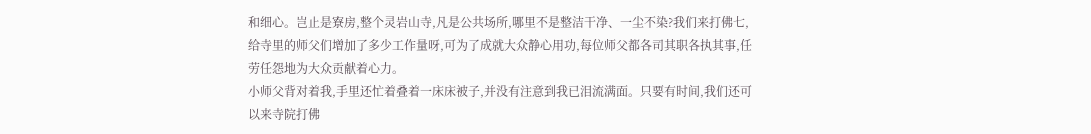和细心。岂止是寮房,整个灵岩山寺,凡是公共场所,哪里不是整洁干净、一尘不染?我们来打佛七,给寺里的师父们增加了多少工作量呀,可为了成就大众静心用功,每位师父都各司其职各执其事,任劳任怨地为大众贡献着心力。
小师父背对着我,手里还忙着叠着一床床被子,并没有注意到我已泪流满面。只要有时间,我们还可以来寺院打佛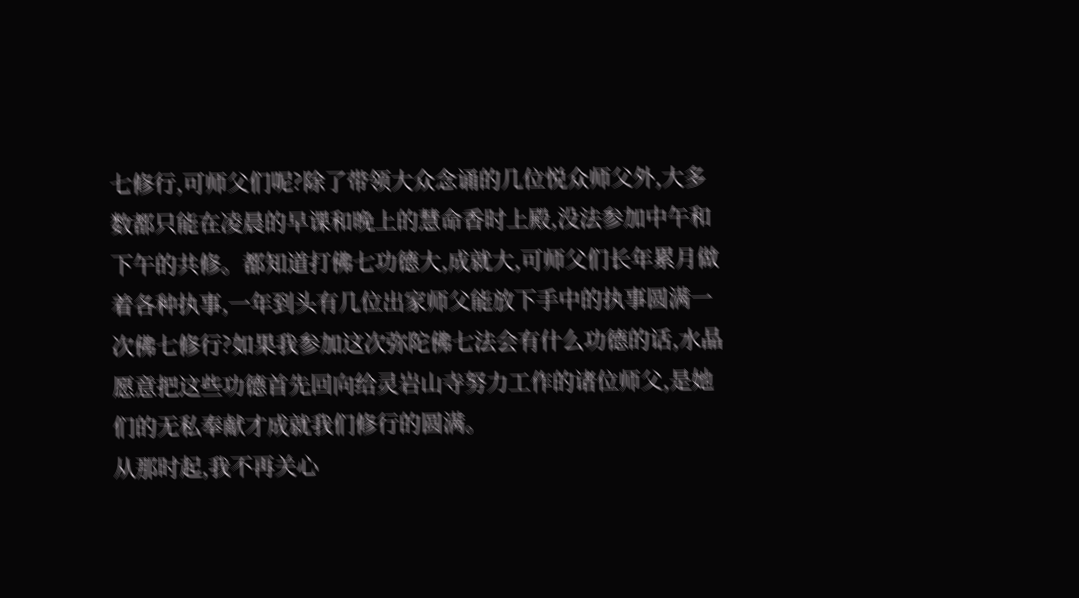七修行,可师父们呢?除了带领大众念诵的几位悦众师父外,大多数都只能在凌晨的早课和晚上的慧命香时上殿,没法参加中午和下午的共修。都知道打佛七功德大,成就大,可师父们长年累月做着各种执事,一年到头有几位出家师父能放下手中的执事圆满一次佛七修行?如果我参加这次弥陀佛七法会有什么功德的话,水晶愿意把这些功德首先回向给灵岩山寺努力工作的诸位师父,是她们的无私奉献才成就我们修行的圆满。
从那时起,我不再关心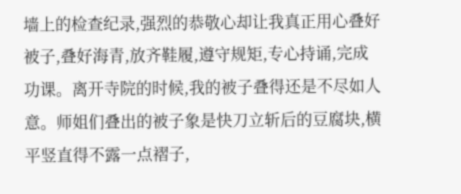墙上的检查纪录,强烈的恭敬心却让我真正用心叠好被子,叠好海青,放齐鞋履,遵守规矩,专心持诵,完成功课。离开寺院的时候,我的被子叠得还是不尽如人意。师姐们叠出的被子象是快刀立斩后的豆腐块,横平竖直得不露一点褶子,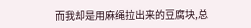而我却是用麻绳拉出来的豆腐块,总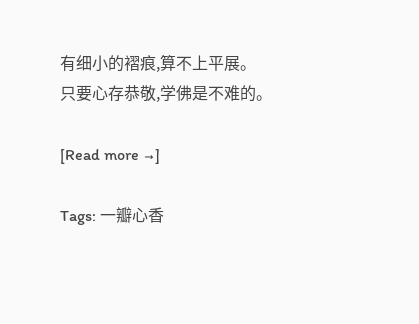有细小的褶痕,算不上平展。
只要心存恭敬,学佛是不难的。

[Read more →]

Tags: 一瓣心香